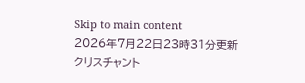Skip to main content
2026年7月22日23時31分更新
クリスチャント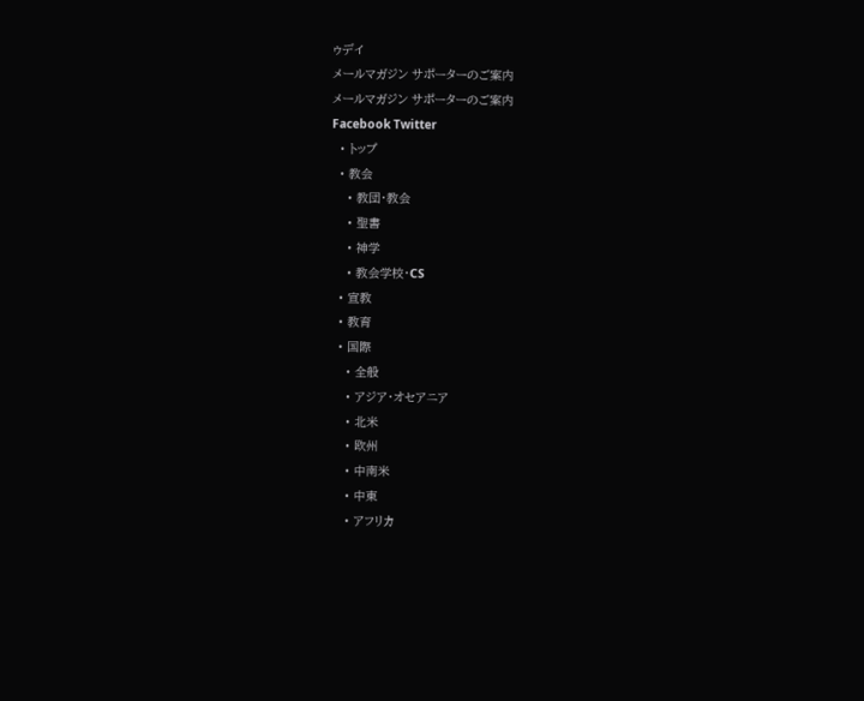ゥデイ
メールマガジン サポーターのご案内
メールマガジン サポーターのご案内
Facebook Twitter
  • トップ
  • 教会
    • 教団・教会
    • 聖書
    • 神学
    • 教会学校・CS
  • 宣教
  • 教育
  • 国際
    • 全般
    • アジア・オセアニア
    • 北米
    • 欧州
    • 中南米
    • 中東
    • アフリカ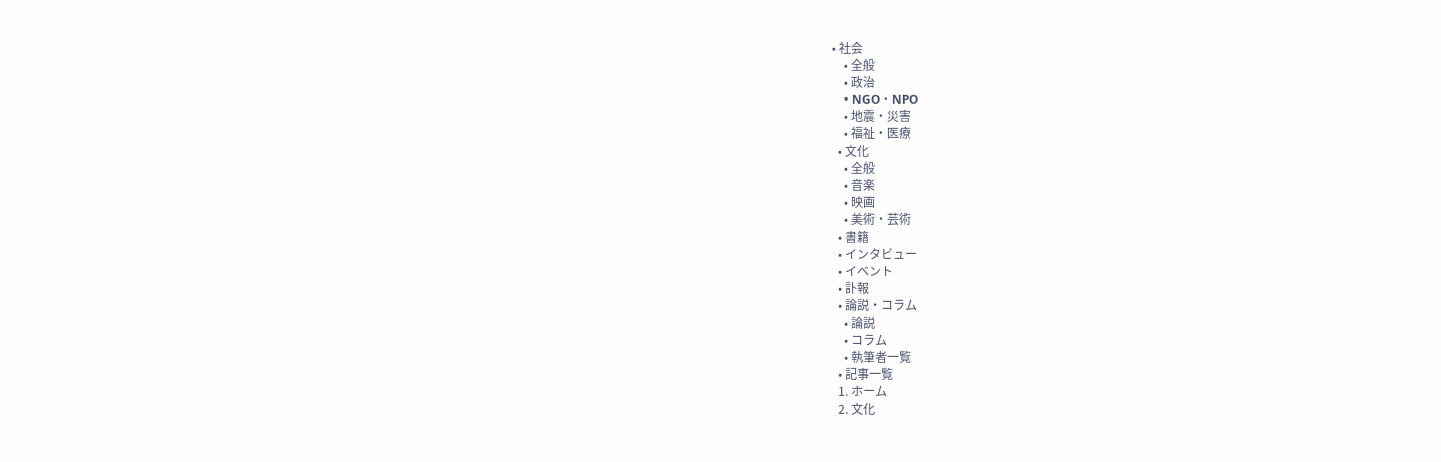• 社会
    • 全般
    • 政治
    • NGO・NPO
    • 地震・災害
    • 福祉・医療
  • 文化
    • 全般
    • 音楽
    • 映画
    • 美術・芸術
  • 書籍
  • インタビュー
  • イベント
  • 訃報
  • 論説・コラム
    • 論説
    • コラム
    • 執筆者一覧
  • 記事一覧
  1. ホーム
  2. 文化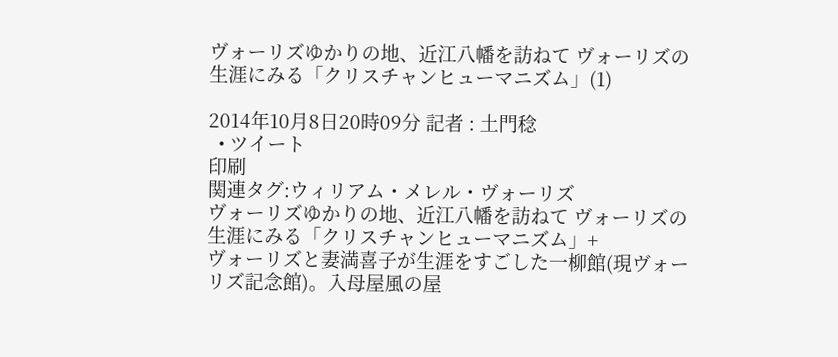ヴォーリズゆかりの地、近江八幡を訪ねて ヴォーリズの生涯にみる「クリスチャンヒューマニズム」(1)

2014年10月8日20時09分 記者 : 土門稔
  • ツイート
印刷
関連タグ:ウィリアム・メレル・ヴォーリズ
ヴォーリズゆかりの地、近江八幡を訪ねて ヴォーリズの生涯にみる「クリスチャンヒューマニズム」+
ヴォーリズと妻満喜子が生涯をすごした一柳館(現ヴォーリズ記念館)。入母屋風の屋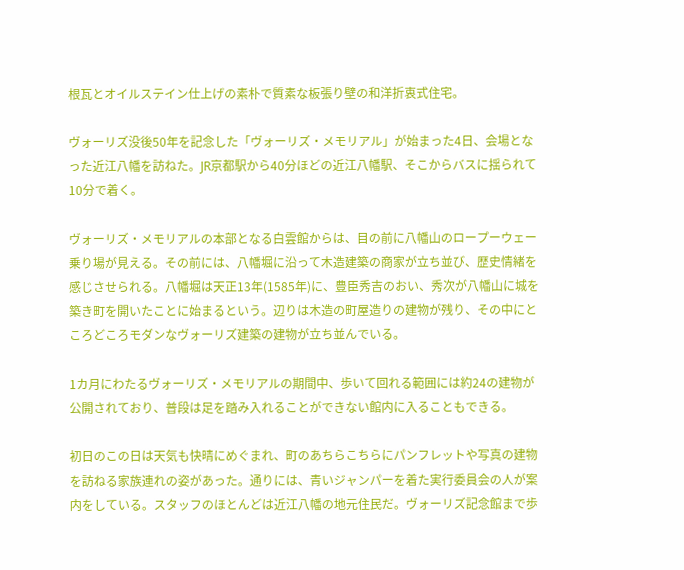根瓦とオイルステイン仕上げの素朴で質素な板張り壁の和洋折衷式住宅。

ヴォーリズ没後50年を記念した「ヴォーリズ・メモリアル」が始まった4日、会場となった近江八幡を訪ねた。JR京都駅から40分ほどの近江八幡駅、そこからバスに揺られて10分で着く。

ヴォーリズ・メモリアルの本部となる白雲館からは、目の前に八幡山のロープーウェー乗り場が見える。その前には、八幡堀に沿って木造建築の商家が立ち並び、歴史情緒を感じさせられる。八幡堀は天正13年(1585年)に、豊臣秀吉のおい、秀次が八幡山に城を築き町を開いたことに始まるという。辺りは木造の町屋造りの建物が残り、その中にところどころモダンなヴォーリズ建築の建物が立ち並んでいる。

1カ月にわたるヴォーリズ・メモリアルの期間中、歩いて回れる範囲には約24の建物が公開されており、普段は足を踏み入れることができない館内に入ることもできる。

初日のこの日は天気も快晴にめぐまれ、町のあちらこちらにパンフレットや写真の建物を訪ねる家族連れの姿があった。通りには、青いジャンパーを着た実行委員会の人が案内をしている。スタッフのほとんどは近江八幡の地元住民だ。ヴォーリズ記念館まで歩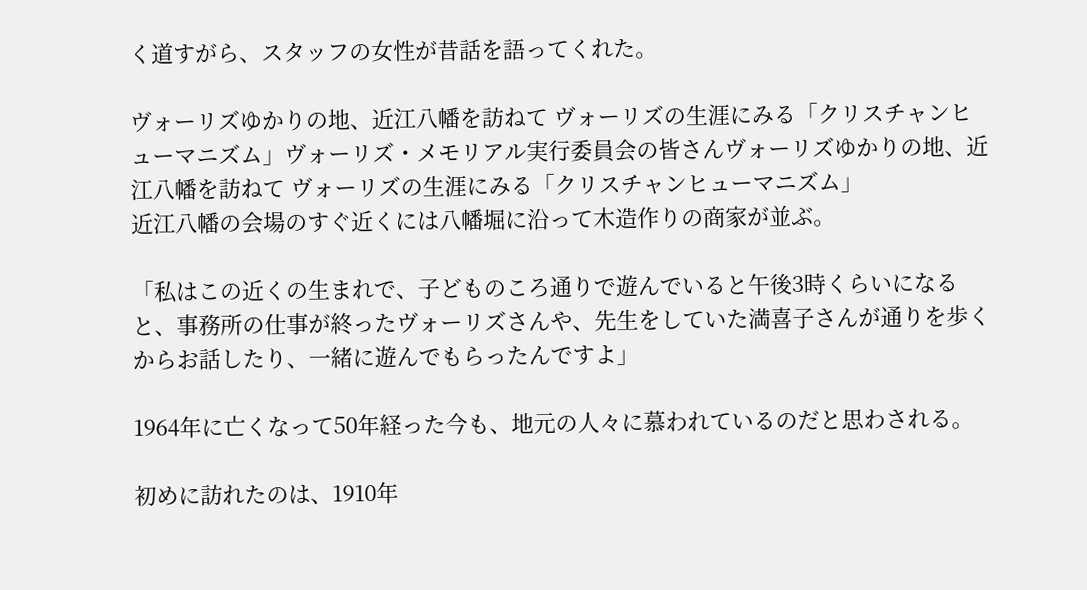く道すがら、スタッフの女性が昔話を語ってくれた。

ヴォーリズゆかりの地、近江八幡を訪ねて ヴォーリズの生涯にみる「クリスチャンヒューマニズム」ヴォーリズ・メモリアル実行委員会の皆さんヴォーリズゆかりの地、近江八幡を訪ねて ヴォーリズの生涯にみる「クリスチャンヒューマニズム」
近江八幡の会場のすぐ近くには八幡堀に沿って木造作りの商家が並ぶ。

「私はこの近くの生まれで、子どものころ通りで遊んでいると午後3時くらいになると、事務所の仕事が終ったヴォーリズさんや、先生をしていた満喜子さんが通りを歩くからお話したり、一緒に遊んでもらったんですよ」

1964年に亡くなって50年経った今も、地元の人々に慕われているのだと思わされる。

初めに訪れたのは、1910年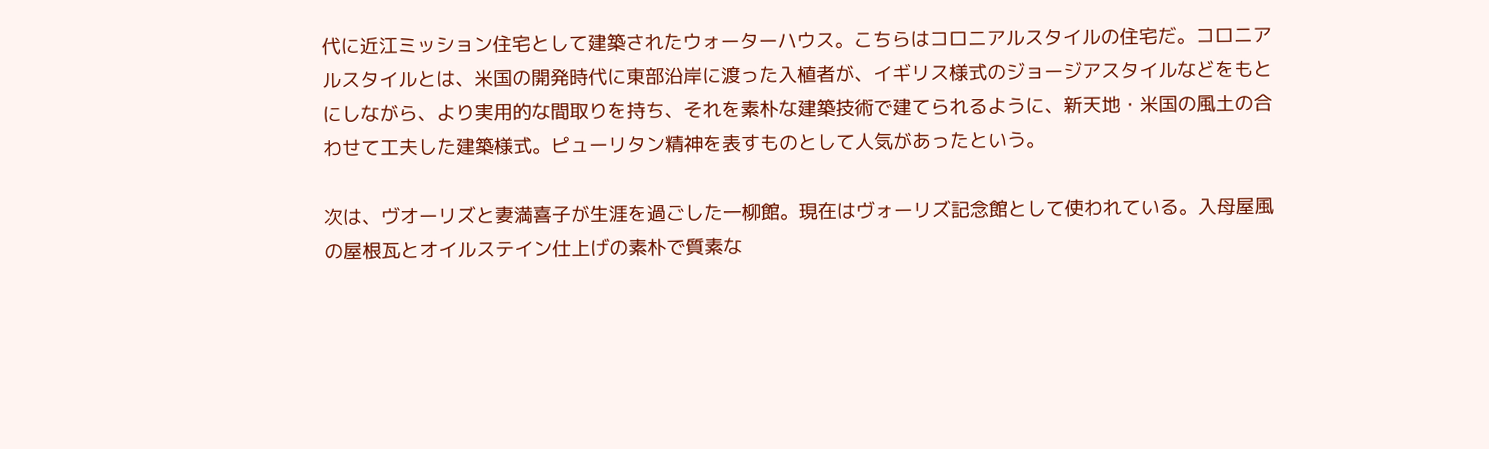代に近江ミッション住宅として建築されたウォーターハウス。こちらはコロニアルスタイルの住宅だ。コロニアルスタイルとは、米国の開発時代に東部沿岸に渡った入植者が、イギリス様式のジョージアスタイルなどをもとにしながら、より実用的な間取りを持ち、それを素朴な建築技術で建てられるように、新天地・米国の風土の合わせて工夫した建築様式。ピューリタン精神を表すものとして人気があったという。

次は、ヴオーリズと妻満喜子が生涯を過ごした一柳館。現在はヴォーリズ記念館として使われている。入母屋風の屋根瓦とオイルステイン仕上げの素朴で質素な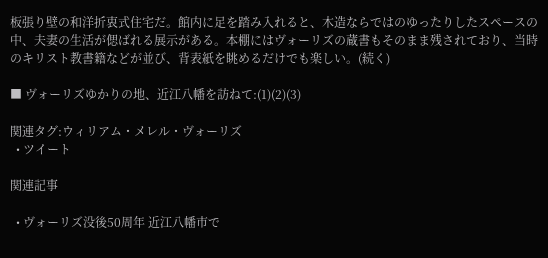板張り壁の和洋折衷式住宅だ。館内に足を踏み入れると、木造ならではのゆったりしたスペースの中、夫妻の生活が偲ばれる展示がある。本棚にはヴォーリズの蔵書もそのまま残されており、当時のキリスト教書籍などが並び、背表紙を眺めるだけでも楽しい。(続く)

■ ヴォーリズゆかりの地、近江八幡を訪ねて:(1)(2)(3)

関連タグ:ウィリアム・メレル・ヴォーリズ
  • ツイート

関連記事

  • ヴォーリズ没後50周年 近江八幡市で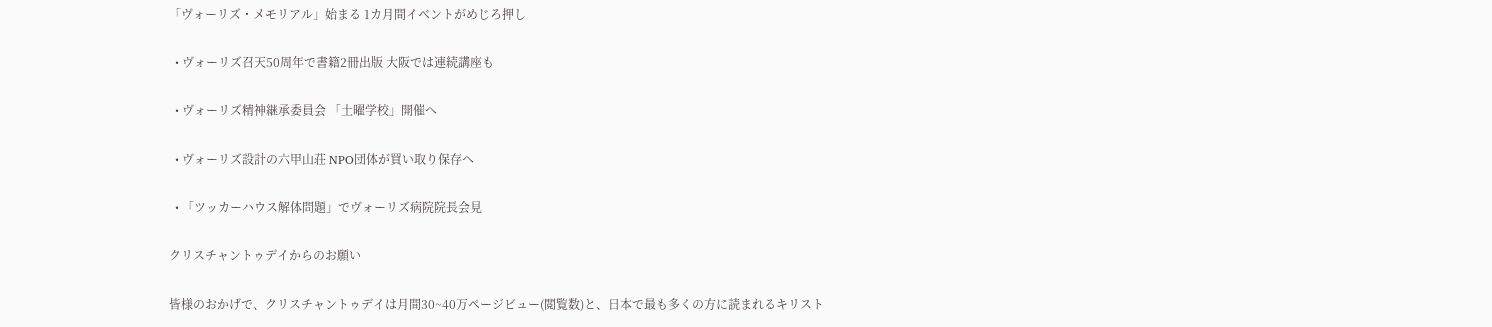「ヴォーリズ・メモリアル」始まる 1カ月間イベントがめじろ押し

  • ヴォーリズ召天50周年で書籍2冊出版 大阪では連続講座も

  • ヴォーリズ精神継承委員会 「土曜学校」開催へ

  • ヴォーリズ設計の六甲山荘 NPO団体が買い取り保存へ

  • 「ツッカーハウス解体問題」でヴォーリズ病院院長会見

クリスチャントゥデイからのお願い

皆様のおかげで、クリスチャントゥデイは月間30~40万ページビュー(閲覧数)と、日本で最も多くの方に読まれるキリスト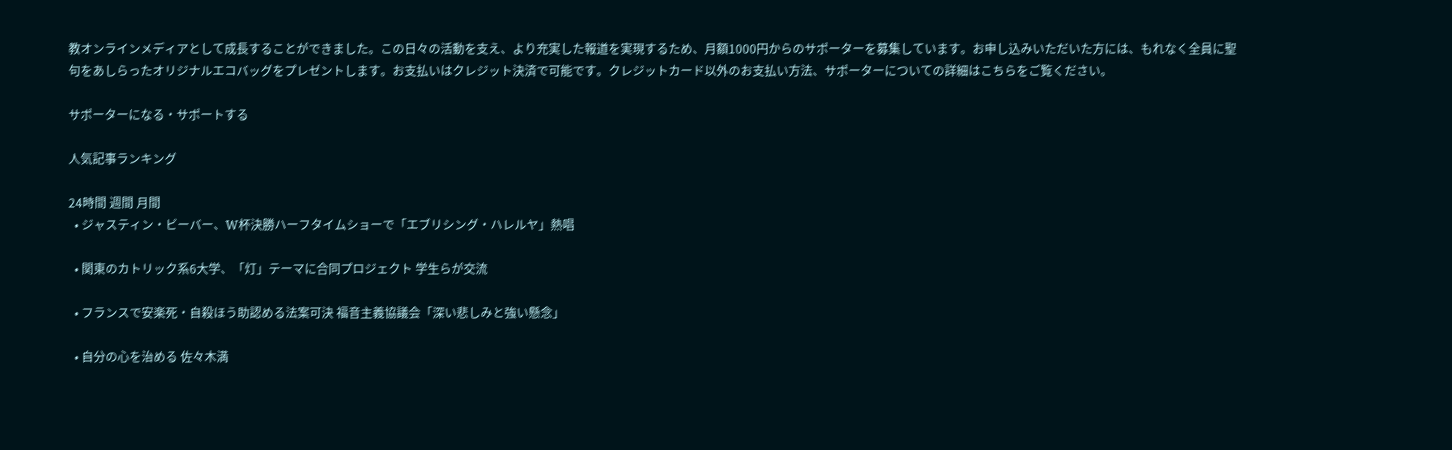教オンラインメディアとして成長することができました。この日々の活動を支え、より充実した報道を実現するため、月額1000円からのサポーターを募集しています。お申し込みいただいた方には、もれなく全員に聖句をあしらったオリジナルエコバッグをプレゼントします。お支払いはクレジット決済で可能です。クレジットカード以外のお支払い方法、サポーターについての詳細はこちらをご覧ください。

サポーターになる・サポートする

人気記事ランキング

24時間 週間 月間
  • ジャスティン・ビーバー、W杯決勝ハーフタイムショーで「エブリシング・ハレルヤ」熱唱

  • 関東のカトリック系6大学、「灯」テーマに合同プロジェクト 学生らが交流

  • フランスで安楽死・自殺ほう助認める法案可決 福音主義協議会「深い悲しみと強い懸念」

  • 自分の心を治める 佐々木満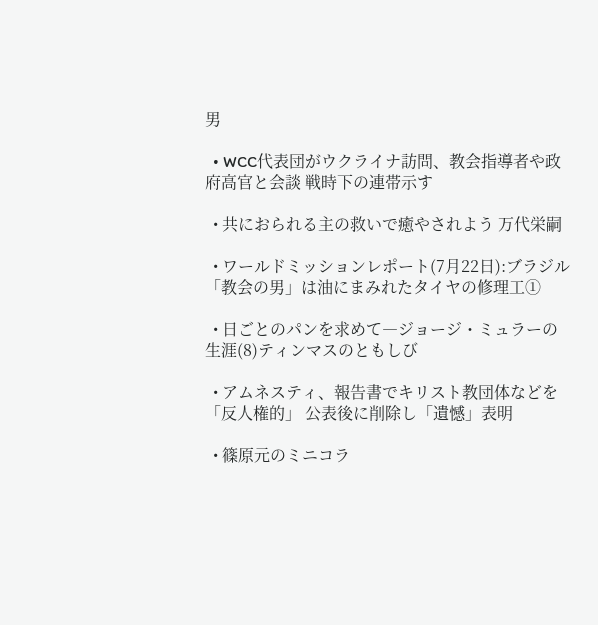男

  • WCC代表団がウクライナ訪問、教会指導者や政府高官と会談 戦時下の連帯示す

  • 共におられる主の救いで癒やされよう 万代栄嗣

  • ワールドミッションレポート(7月22日):ブラジル 「教会の男」は油にまみれたタイヤの修理工①

  • 日ごとのパンを求めて―ジョージ・ミュラーの生涯(8)ティンマスのともしび

  • アムネスティ、報告書でキリスト教団体などを「反人権的」 公表後に削除し「遺憾」表明

  • 篠原元のミニコラ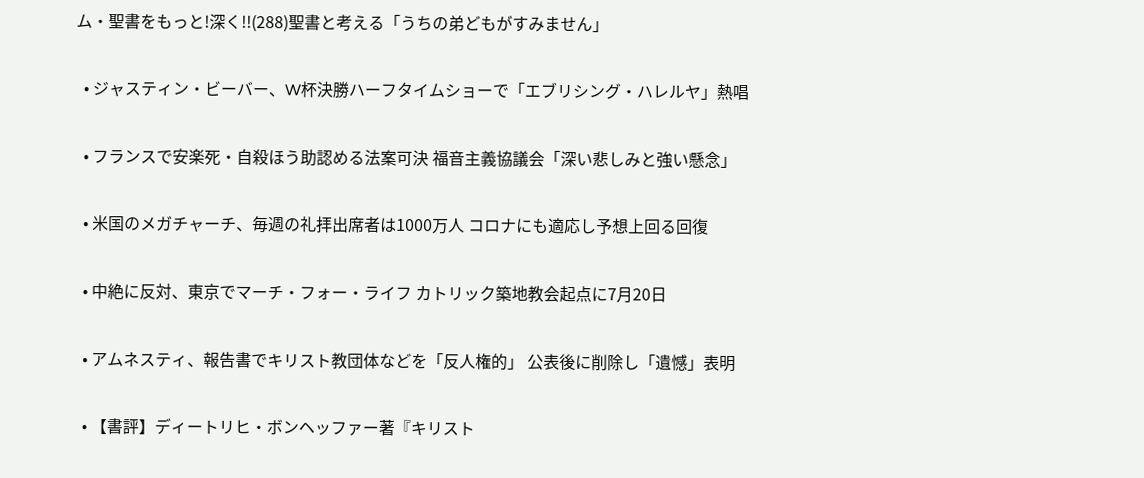ム・聖書をもっと!深く!!(288)聖書と考える「うちの弟どもがすみません」

  • ジャスティン・ビーバー、W杯決勝ハーフタイムショーで「エブリシング・ハレルヤ」熱唱

  • フランスで安楽死・自殺ほう助認める法案可決 福音主義協議会「深い悲しみと強い懸念」

  • 米国のメガチャーチ、毎週の礼拝出席者は1000万人 コロナにも適応し予想上回る回復

  • 中絶に反対、東京でマーチ・フォー・ライフ カトリック築地教会起点に7月20日

  • アムネスティ、報告書でキリスト教団体などを「反人権的」 公表後に削除し「遺憾」表明

  • 【書評】ディートリヒ・ボンヘッファー著『キリスト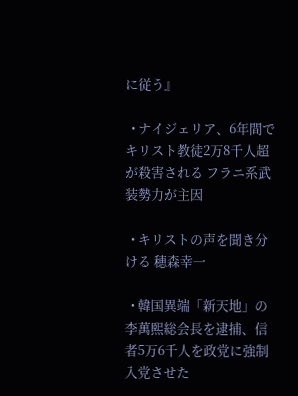に従う』

  • ナイジェリア、6年間でキリスト教徒2万8千人超が殺害される フラニ系武装勢力が主因

  • キリストの声を聞き分ける 穂森幸一

  • 韓国異端「新天地」の李萬熙総会長を逮捕、信者5万6千人を政党に強制入党させた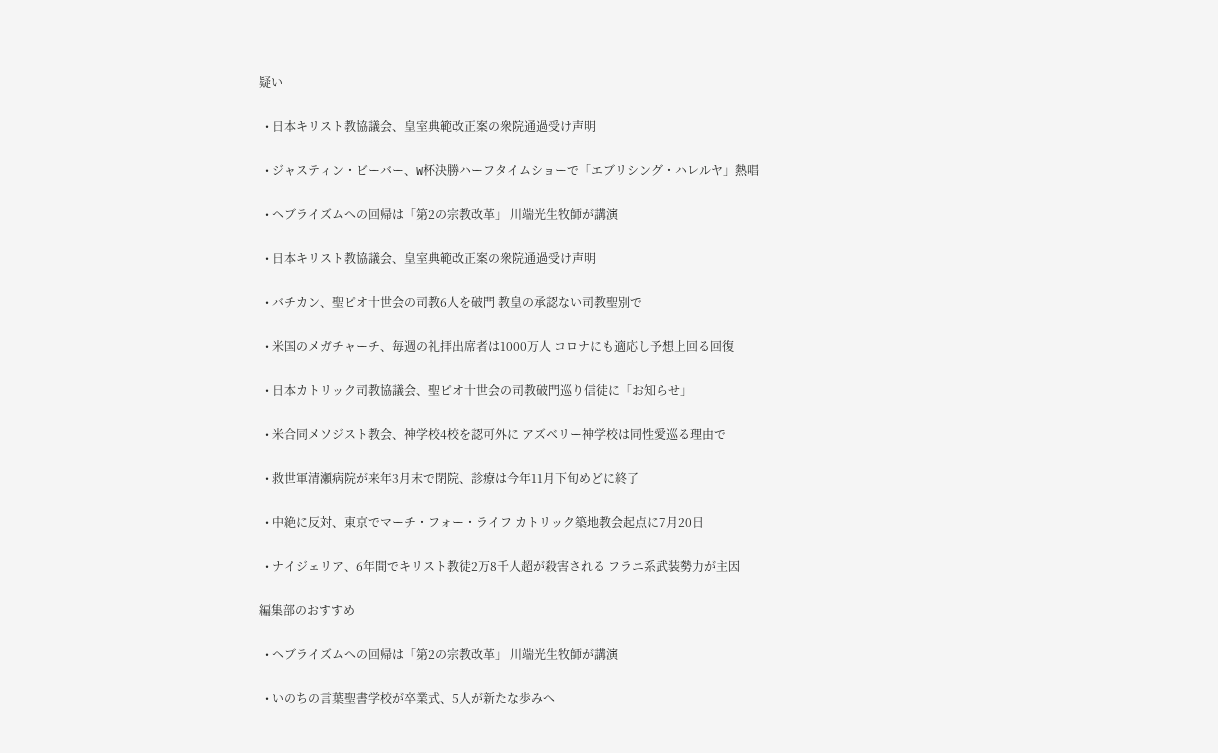疑い

  • 日本キリスト教協議会、皇室典範改正案の衆院通過受け声明

  • ジャスティン・ビーバー、W杯決勝ハーフタイムショーで「エブリシング・ハレルヤ」熱唱

  • ヘブライズムへの回帰は「第2の宗教改革」 川端光生牧師が講演

  • 日本キリスト教協議会、皇室典範改正案の衆院通過受け声明

  • バチカン、聖ピオ十世会の司教6人を破門 教皇の承認ない司教聖別で

  • 米国のメガチャーチ、毎週の礼拝出席者は1000万人 コロナにも適応し予想上回る回復

  • 日本カトリック司教協議会、聖ピオ十世会の司教破門巡り信徒に「お知らせ」

  • 米合同メソジスト教会、神学校4校を認可外に アズベリー神学校は同性愛巡る理由で

  • 救世軍清瀬病院が来年3月末で閉院、診療は今年11月下旬めどに終了

  • 中絶に反対、東京でマーチ・フォー・ライフ カトリック築地教会起点に7月20日

  • ナイジェリア、6年間でキリスト教徒2万8千人超が殺害される フラニ系武装勢力が主因

編集部のおすすめ

  • ヘブライズムへの回帰は「第2の宗教改革」 川端光生牧師が講演

  • いのちの言葉聖書学校が卒業式、5人が新たな歩みへ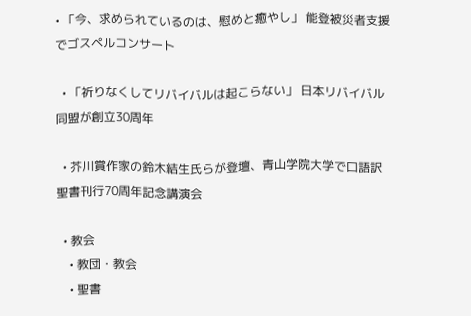• 「今、求められているのは、慰めと癒やし」 能登被災者支援でゴスペルコンサート

  • 「祈りなくしてリバイバルは起こらない」 日本リバイバル同盟が創立30周年

  • 芥川賞作家の鈴木結生氏らが登壇、青山学院大学で口語訳聖書刊行70周年記念講演会

  • 教会
    • 教団・教会
    • 聖書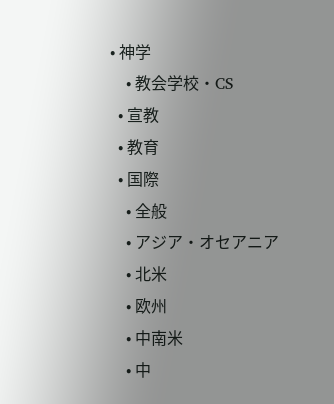• 神学
    • 教会学校・CS
  • 宣教
  • 教育
  • 国際
    • 全般
    • アジア・オセアニア
    • 北米
    • 欧州
    • 中南米
    • 中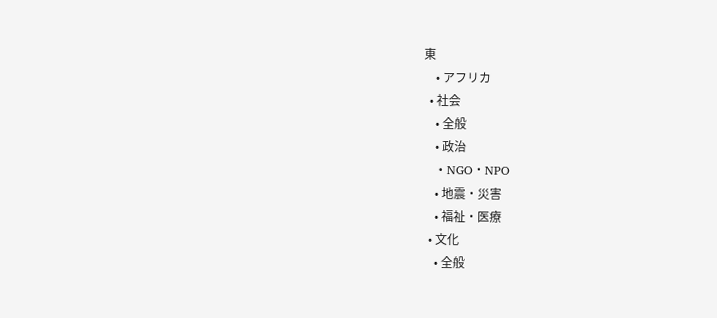東
    • アフリカ
  • 社会
    • 全般
    • 政治
    • NGO・NPO
    • 地震・災害
    • 福祉・医療
  • 文化
    • 全般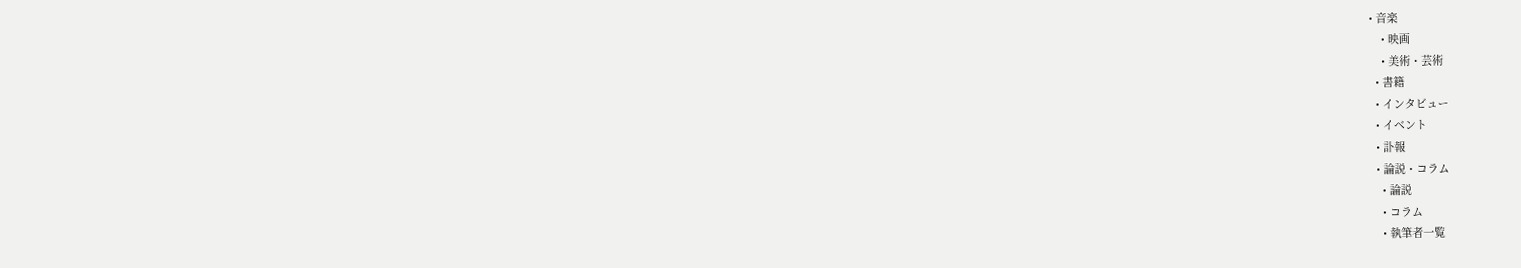• 音楽
    • 映画
    • 美術・芸術
  • 書籍
  • インタビュー
  • イベント
  • 訃報
  • 論説・コラム
    • 論説
    • コラム
    • 執筆者一覧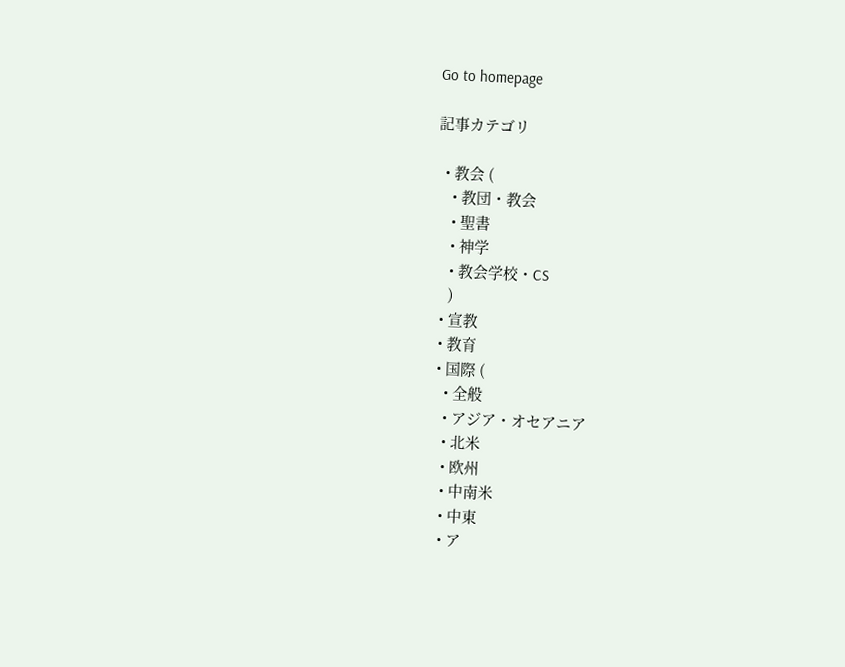Go to homepage

記事カテゴリ

  • 教会 (
    • 教団・教会
    • 聖書
    • 神学
    • 教会学校・CS
    )
  • 宣教
  • 教育
  • 国際 (
    • 全般
    • アジア・オセアニア
    • 北米
    • 欧州
    • 中南米
    • 中東
    • ア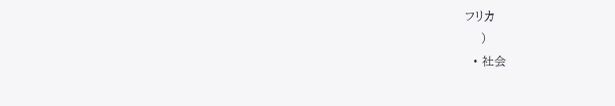フリカ
    )
  • 社会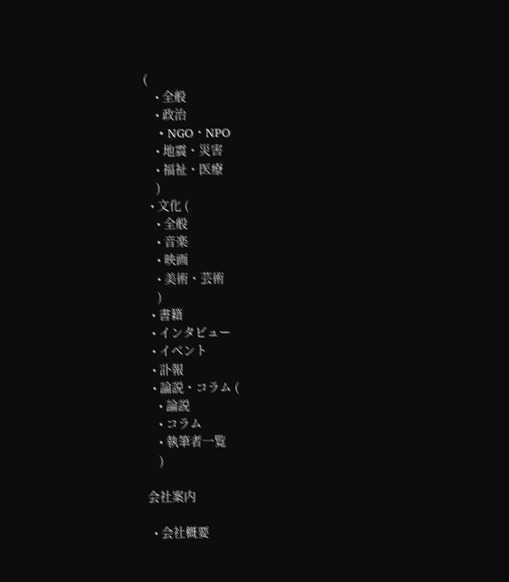(
    • 全般
    • 政治
    • NGO・NPO
    • 地震・災害
    • 福祉・医療
    )
  • 文化 (
    • 全般
    • 音楽
    • 映画
    • 美術・芸術
    )
  • 書籍
  • インタビュー
  • イベント
  • 訃報
  • 論説・コラム (
    • 論説
    • コラム
    • 執筆者一覧
    )

会社案内

  • 会社概要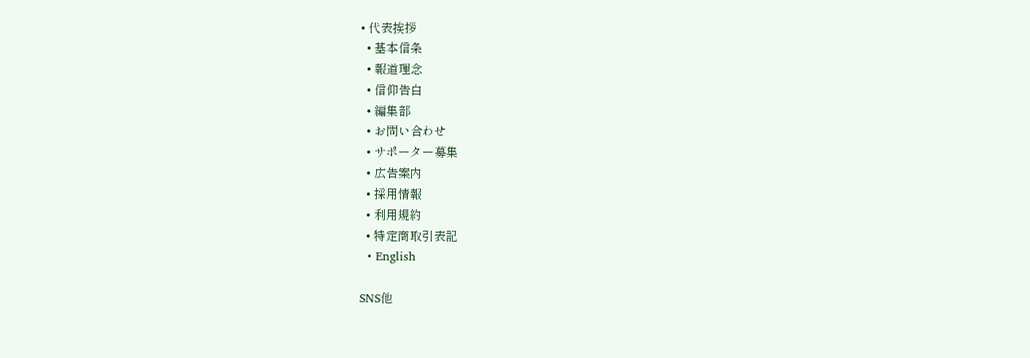• 代表挨拶
  • 基本信条
  • 報道理念
  • 信仰告白
  • 編集部
  • お問い合わせ
  • サポーター募集
  • 広告案内
  • 採用情報
  • 利用規約
  • 特定商取引表記
  • English

SNS他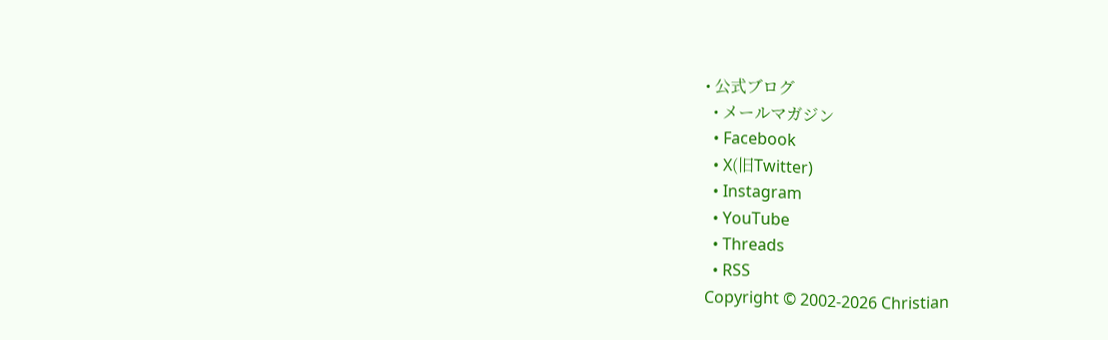• 公式ブログ
  • メールマガジン
  • Facebook
  • X(旧Twitter)
  • Instagram
  • YouTube
  • Threads
  • RSS
Copyright © 2002-2026 Christian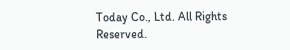Today Co., Ltd. All Rights Reserved.